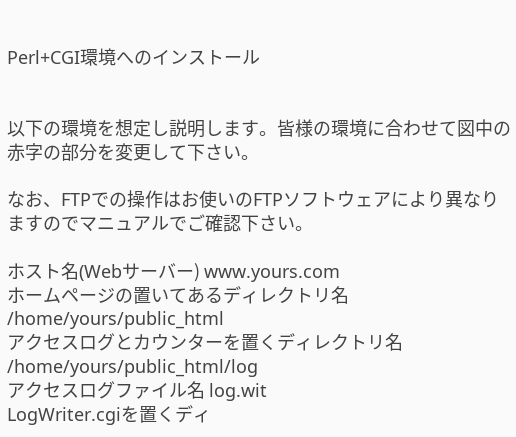Perl+CGI環境へのインストール


以下の環境を想定し説明します。皆様の環境に合わせて図中の赤字の部分を変更して下さい。

なお、FTPでの操作はお使いのFTPソフトウェアにより異なりますのでマニュアルでご確認下さい。

ホスト名(Webサーバー) www.yours.com
ホームページの置いてあるディレクトリ名 /home/yours/public_html
アクセスログとカウンターを置くディレクトリ名 /home/yours/public_html/log
アクセスログファイル名 log.wit
LogWriter.cgiを置くディ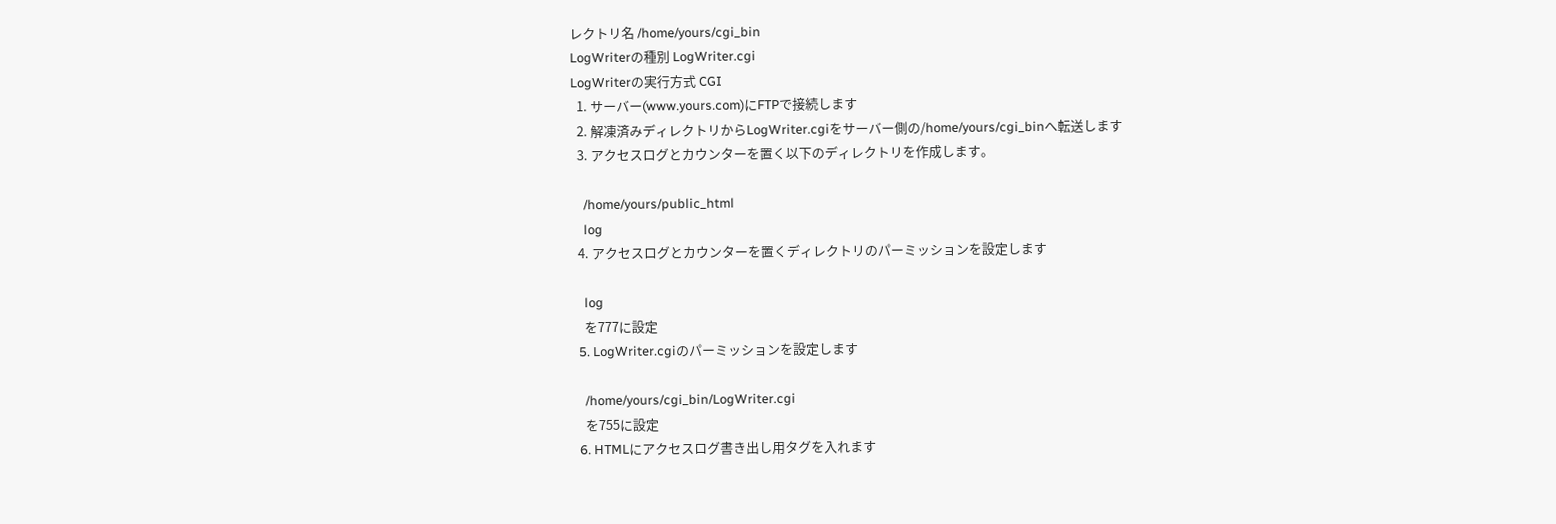レクトリ名 /home/yours/cgi_bin
LogWriterの種別 LogWriter.cgi
LogWriterの実行方式 CGI
  1. サーバー(www.yours.com)にFTPで接続します
  2. 解凍済みディレクトリからLogWriter.cgiをサーバー側の/home/yours/cgi_binへ転送します
  3. アクセスログとカウンターを置く以下のディレクトリを作成します。

    /home/yours/public_html
    log
  4. アクセスログとカウンターを置くディレクトリのパーミッションを設定します

    log
    を777に設定
  5. LogWriter.cgiのパーミッションを設定します

    /home/yours/cgi_bin/LogWriter.cgi
    を755に設定
  6. HTMLにアクセスログ書き出し用タグを入れます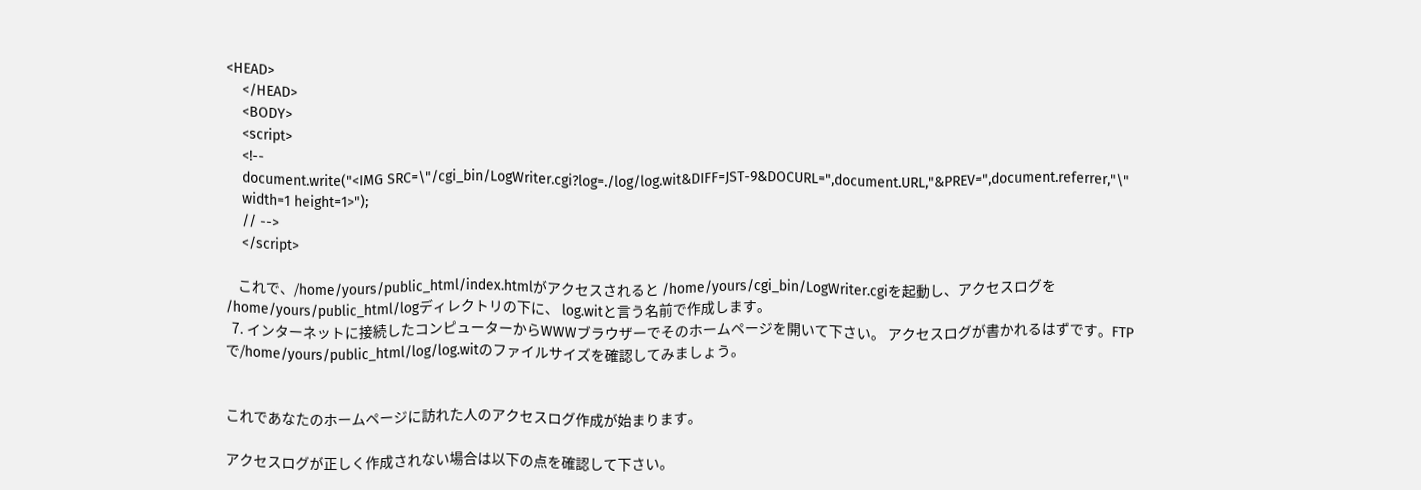<HEAD>
    </HEAD>
    <BODY>
    <script>
    <!--
    document.write("<IMG SRC=\"/cgi_bin/LogWriter.cgi?log=./log/log.wit&DIFF=JST-9&DOCURL=",document.URL,"&PREV=",document.referrer,"\"
    width=1 height=1>");
    // -->
    </script>

    これで、/home/yours/public_html/index.htmlがアクセスされると /home/yours/cgi_bin/LogWriter.cgiを起動し、アクセスログを /home/yours/public_html/logディレクトリの下に、 log.witと言う名前で作成します。
  7. インターネットに接続したコンピューターからWWWブラウザーでそのホームページを開いて下さい。 アクセスログが書かれるはずです。FTPで/home/yours/public_html/log/log.witのファイルサイズを確認してみましょう。


これであなたのホームページに訪れた人のアクセスログ作成が始まります。

アクセスログが正しく作成されない場合は以下の点を確認して下さい。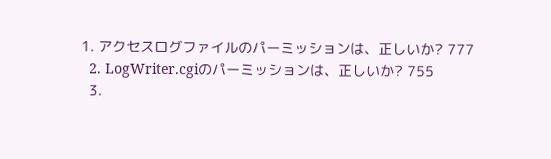1. アクセスログファイルのパーミッションは、正しいか? 777
  2. LogWriter.cgiのパーミッションは、正しいか? 755
  3.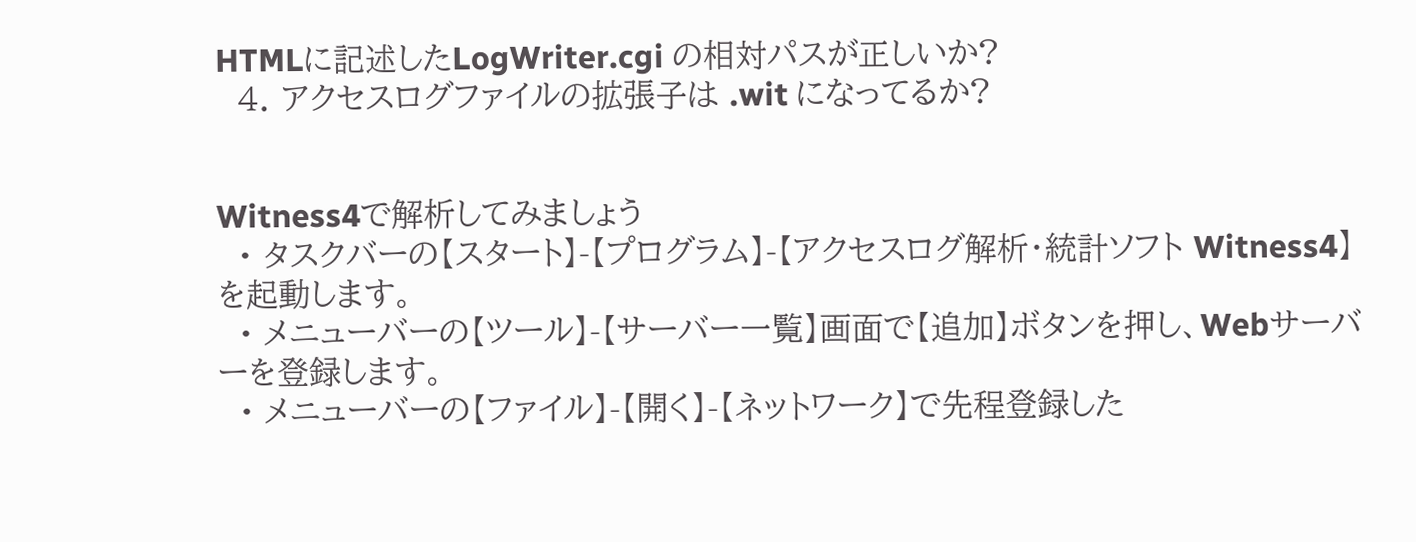HTMLに記述したLogWriter.cgi の相対パスが正しいか?
  4. アクセスログファイルの拡張子は .wit になってるか?


Witness4で解析してみましょう
  • タスクバーの【スタート】-【プログラム】-【アクセスログ解析・統計ソフト Witness4】を起動します。
  • メニューバーの【ツール】-【サーバー一覧】画面で【追加】ボタンを押し、Webサーバーを登録します。
  • メニューバーの【ファイル】-【開く】-【ネットワーク】で先程登録した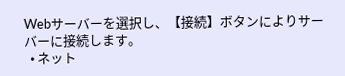Webサーバーを選択し、【接続】ボタンによりサーバーに接続します。
  • ネット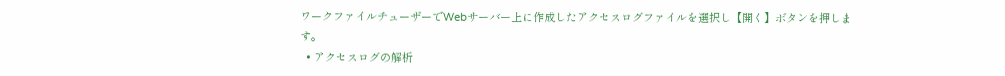ワークファイルチューザーでWebサーバー上に作成したアクセスログファイルを選択し【開く】ボタンを押します。
  • アクセスログの解析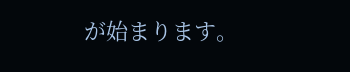が始まります。